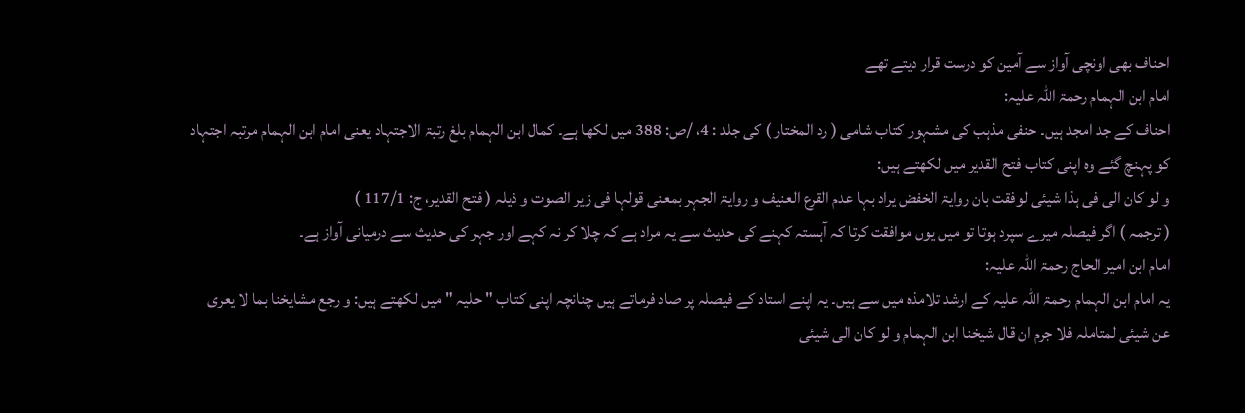احناف بھی اونچی آواز سے آمین کو درست قرار دیتے تھے
امام ابن الہمام رحمۃ اللہ علیہ:
احناف کے جد امجد ہیں۔ حنفی مذہب کی مشہور کتاب شامی ( رد المختار ) کی جلد : 4، /ص: 388 میں لکھا ہے۔ کمال ابن الہمام بلغ رتبۃ الاجتہاد یعنی امام ابن الہمام مرتبہ اجتہاد کو پہنچ گئے وہ اپنی کتاب فتح القدیر میں لکھتے ہیں:
و لو کان الی فی ہذا شیئی لوفقت بان روایۃ الخفض یراد بہا عدم القرع العنیف و روایۃ الجہر بمعنی قولہا فی زیر الصوت و ذیلہ ( فتح القدیر، ج: 117/1 )
( ترجمہ ) اگر فیصلہ میرے سپرد ہوتا تو میں یوں موافقت کرتا کہ آہستہ کہنے کی حدیث سے یہ مراد ہے کہ چلا کر نہ کہے اور جہر کی حدیث سے درمیانی آواز ہے۔
امام ابن امیر الحاج رحمۃ اللہ علیہ:
یہ امام ابن الہمام رحمۃ اللہ علیہ کے ارشد تلامذہ میں سے ہیں۔ یہ اپنے استاد کے فیصلہ پر صاد فرماتے ہیں چنانچہ اپنی کتاب " حلیہ " میں لکھتے ہیں: و رجع مشایخنا بما لا یعری عن شیئی لمتاملہ فلا جرم ان قال شیخنا ابن الہمام و لو کان الی شیئی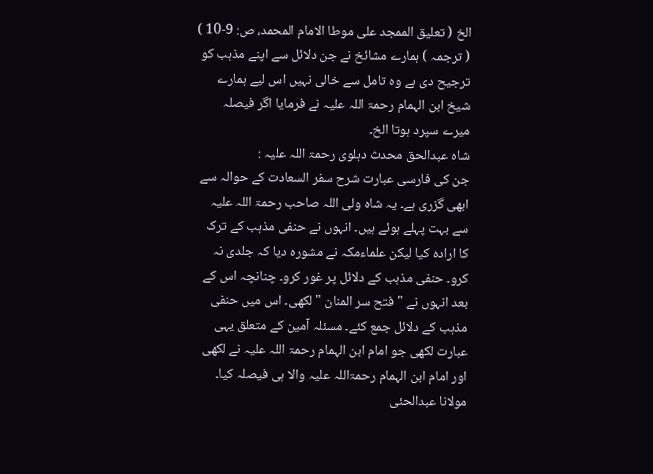الخ ( تعلیق الممجد علی موطا الامام المحمد، ص: 9-10 )
( ترجمہ ) ہمارے مشائخ نے جن دلائل سے اپنے مذہب کو ترجیح دی ہے وہ تامل سے خالی نہیں اس لیے ہمارے شیخ ابن الہمام رحمۃ اللہ علیہ نے فرمایا اگر فیصلہ میرے سپرد ہوتا الخ۔
شاہ عبدالحق محدث دہلوی رحمۃ اللہ علیہ :
جن کی فارسی عبارت شرح سفر السعادت کے حوالہ سے ابھی گزری ہے۔ یہ شاہ ولی اللہ صاحب رحمۃ اللہ علیہ سے بہت پہلے ہوئے ہیں۔ انہوں نے حنفی مذہب کے ترک کا ارادہ کیا لیکن علماءمکہ نے مشورہ دیا کہ جلدی نہ کرو۔ حنفی مذہب کے دلائل پر غور کرو۔ چنانچہ اس کے بعد انہوں نے " فتح سر المنان " لکھی۔ اس میں حنفی مذہب کے دلائل جمع کئے۔ مسئلہ آمین کے متعلق یہی عبارت لکھی جو امام ابن الہمام رحمۃ اللہ علیہ نے لکھی اور امام ابن الہمام رحمۃاللہ علیہ والا ہی فیصلہ کیا۔
مولانا عبدالحئی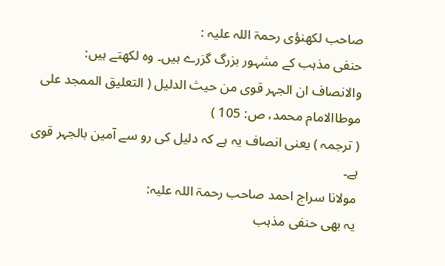صاحب لکھنؤی رحمۃ اللہ علیہ :
حنفی مذہب کے مشہور بزرگ گزرے ہیں۔ وہ لکھتے ہیں: والانصاف ان الجہر قوی من حیث الدلیل ( التعلیق الممجد علی موطاالامام محمد، ص: 105 )
( ترجمہ ) یعنی انصاف یہ ہے کہ دلیل کی رو سے آمین بالجہر قوی ہے۔
مولانا سراج احمد صاحب رحمۃ اللہ علیہ:
یہ بھی حنفی مذہب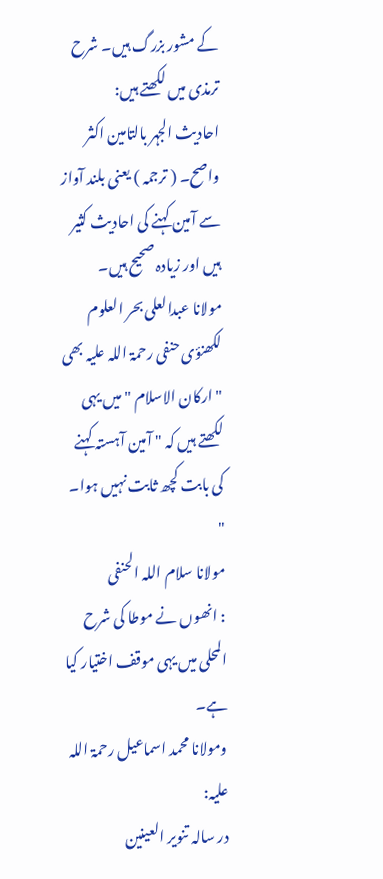کے مشور بزرگ ہیں۔ شرح ترمذی میں لکھتے ہیں:
احادیث الجہر بالتامین اکثر واصح۔ ( ترجمہ ) یعنی بلند آواز سے آمین کہنے کی احادیث کثیر ہیں اور زیادہ صحیح ہیں۔
مولانا عبدالعلی بحر العلوم لکھنؤی حنفی رحمۃ اللہ علیہ بھی " ارکان الاسلام " میں یہی لکھتے ہیں کہ " آمین آہستہ کہنے کی بابت کچھ ثابت نہیں ہوا۔ "
مولانا سلام اللہ الحنفی
: انھوں نے موطا کی شرح المحلی میں یہی موقف اختیار کیا ہے۔
ومولانا محمد اسماعیل رحمۃ اللہ علیہ:
در سالہ تنویر العینین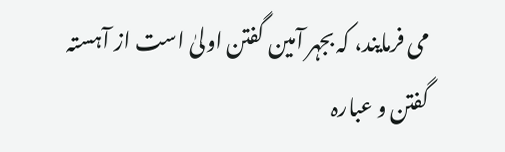می فرمایند، کہ بجہر آمین گفتن اولیٰ است از آہستہ گفتن و عبارہ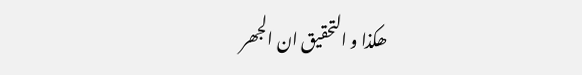ھکذا و التحقیق ان الجھر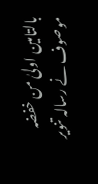بالتامین اولیٰ من خفضہ
موصوف نے رسالہ تنویر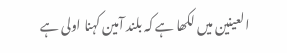العینین میں لکھا ہے کہ بلند آمین کہنا اولی ہے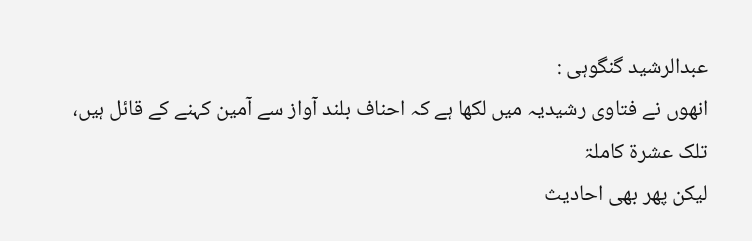عبدالرشید گنگوہی :
انھوں نے فتاوی رشیدیہ میں لکھا ہے کہ احناف بلند آواز سے آمین کہنے کے قائل ہیں،
تلک عشرۃ کاملۃ
لیکن پھر بھی احادیث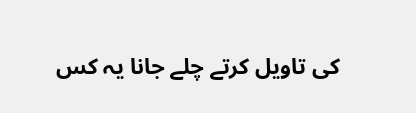کی تاویل کرتے چلے جانا یہ کس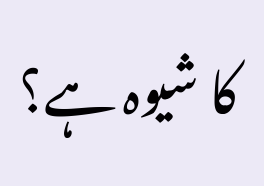کا شیوہ ہے؟